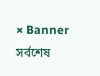× Banner
সর্বশেষ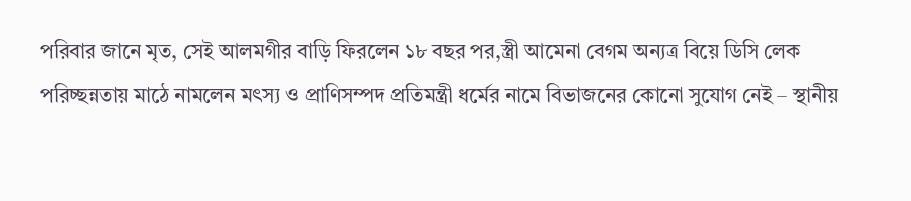পরিবার জানে মৃত, সেই আলমগীর বাড়ি ফিরলেন ১৮ বছর পর,স্ত্রী আমেনা বেগম অন্যত্র বিয়ে ডিসি লেক পরিচ্ছন্নতায় মাঠে নামলেন মৎস্য ও প্রাণিসম্পদ প্রতিমন্ত্রী ধর্মের নামে বিভাজনের কোনো সুযোগ নেই – স্থানীয়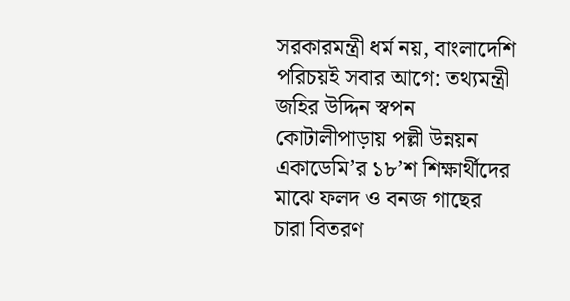সরকারমন্ত্রী ধর্ম নয়, বাংলাদেশি পরিচয়ই সবার আগে: তথ্যমন্ত্রী জহির উদ্দিন স্বপন কোটালীপাড়ায় পল্লী উন্নয়ন একাডেমি’র ১৮’শ শিক্ষার্থীদের মাঝে ফলদ ও বনজ গাছের চারা বিতরণ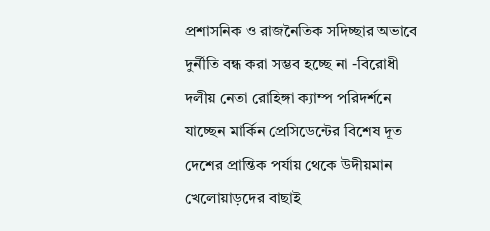প্রশাসনিক ও রাজনৈতিক সদিচ্ছার অভাবে দুর্নীতি বন্ধ করা সম্ভব হচ্ছে না -বিরোধী দলীয় নেতা রোহিঙ্গা ক্যাম্প পরিদর্শনে যাচ্ছেন মার্কিন প্রেসিডেন্টের বিশেষ দূত দেশের প্রান্তিক পর্যায় থেকে উদীয়মান খেলোয়াড়দের বাছাই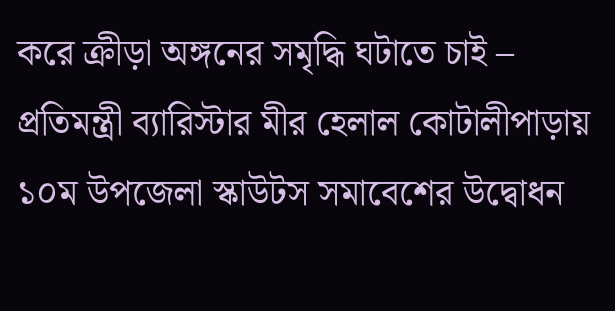করে ক্রীড়া অঙ্গনের সমৃদ্ধি ঘটাতে চাই – প্রতিমন্ত্রী ব্যারিস্টার মীর হেলাল কোটালীপাড়ায় ১০ম উপজেলা স্কাউটস সমাবেশের উদ্বোধন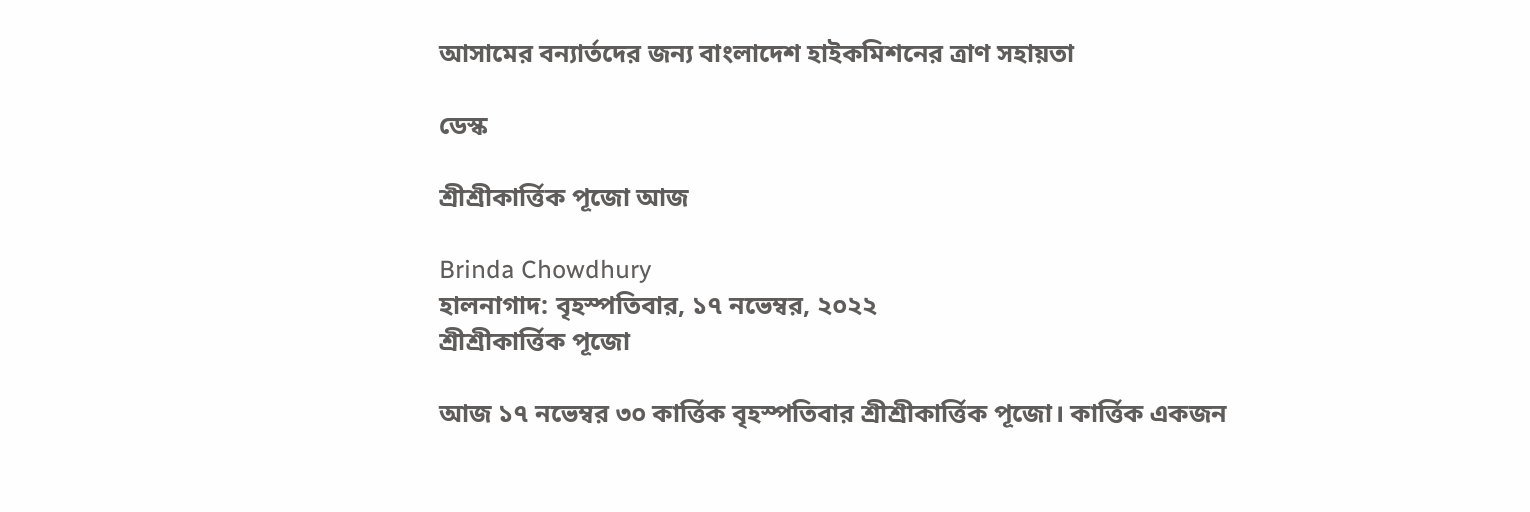আসামের বন্যার্তদের জন্য বাংলাদেশ হাইকমিশনের ত্রাণ সহায়তা

ডেস্ক

শ্রীশ্রীকার্ত্তিক পূজো আজ

Brinda Chowdhury
হালনাগাদ: বৃহস্পতিবার, ১৭ নভেম্বর, ২০২২
শ্রীশ্রীকার্ত্তিক পূজো

আজ ১৭ নভেম্বর ৩০ কার্ত্তিক বৃহস্পতিবার শ্রীশ্রীকার্ত্তিক পূজো। কার্ত্তিক একজন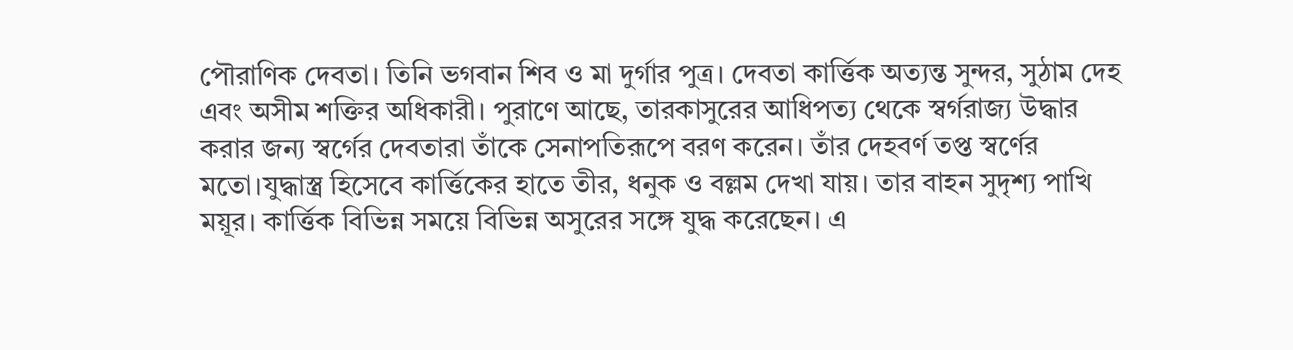পৌরাণিক দেবতা। তিনি ভগবান শিব ও মা দুর্গার পুত্র। দেবতা কার্ত্তিক অত্যন্ত সুন্দর, সুঠাম দেহ এবং অসীম শক্তির অধিকারী। পুরাণে আছে, তারকাসুরের আধিপত্য থেকে স্বর্গরাজ্য উদ্ধার করার জন্য স্বর্গের দেবতারা তাঁকে সেনাপতিরূপে বরণ করেন। তাঁর দেহবর্ণ তপ্ত স্বর্ণের মতো।যুদ্ধাস্ত্র হিসেবে কার্ত্তিকের হাতে তীর, ধনুক ও বল্লম দেখা যায়। তার বাহন সুদৃশ্য পাখি ময়ূর। কার্ত্তিক বিভিন্ন সময়ে বিভিন্ন অসুরের সঙ্গে যুদ্ধ করেছেন। এ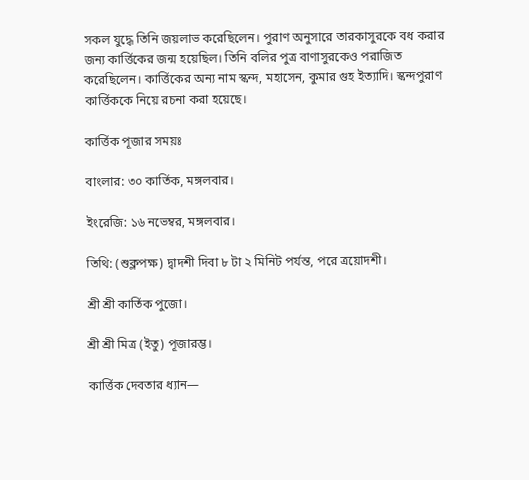সকল যুদ্ধে তিনি জয়লাভ করেছিলেন। পুরাণ অনুসারে তারকাসুরকে বধ করার জন্য কার্ত্তিকের জন্ম হয়েছিল। তিনি বলির পুত্র বাণাসুরকেও পরাজিত করেছিলেন। কার্ত্তিকের অন্য নাম স্কন্দ, মহাসেন, কুমার গুহ ইত্যাদি। স্কন্দপুরাণ কার্ত্তিককে নিয়ে রচনা করা হয়েছে।

কার্ত্তিক পূজার সময়ঃ

বাংলার: ৩০ কার্তিক, মঙ্গলবার।

ইংরেজি: ১৬ নভেম্বর, মঙ্গলবার।

তিথি: (শুক্লপক্ষ) দ্বাদশী দিবা ৮ টা ২ মিনিট পর্যন্ত, পরে ত্রয়োদশী।

শ্রী শ্রী কার্তিক পুজো।

শ্রী শ্রী মিত্র (ইতু) পূজারম্ভ।

কার্ত্তিক দেবতার ধ্যান—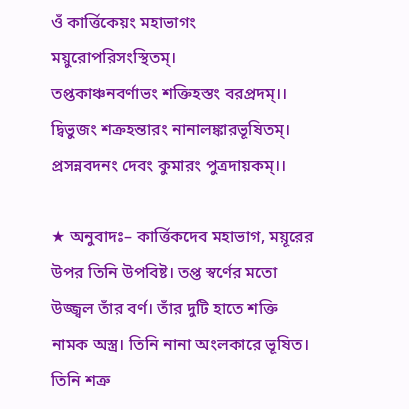ওঁ কার্ত্তিকেয়ং মহাভাগং ময়ুরোপরিসংস্থিতম্।
তপ্তকাঞ্চনবর্ণাভং শক্তিহস্তং বরপ্রদম্।।
দ্বিভুজং শক্রহন্তারং নানালঙ্কারভূষিতম্।
প্রসন্নবদনং দেবং কুমারং পুত্রদায়কম্।।

★ অনুবাদঃ– কার্ত্তিকদেব মহাভাগ, ময়ূরের উপর তিনি উপবিষ্ট। তপ্ত স্বর্ণের মতো উজ্জ্বল তাঁর বর্ণ। তাঁর দুটি হাতে শক্তি নামক অস্ত্র। তিনি নানা অংলকারে ভূষিত। তিনি শত্রু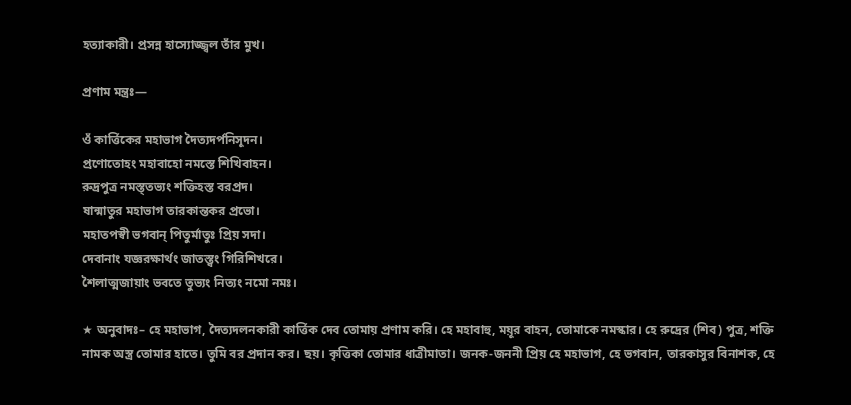হত্যাকারী। প্রসন্ন হাস্যোজ্জ্বল তাঁর মুখ।

প্রণাম মন্ত্রঃ—

ওঁ কার্ত্তিকের মহাভাগ দৈত্যদর্পনিসূদন।
প্রণোতোহং মহাবাহো নমস্তে শিখিবাহন।
রুদ্রপুত্র নমস্ত্তভ্যং শক্তিহস্ত বরপ্রদ।
ষান্মাতুর মহাভাগ তারকান্তকর প্রভো।
মহাতপস্বী ভগবান্ পিতুর্মাতুঃ প্রিয় সদা।
দেবানাং যজ্ঞরক্ষার্থং জাতস্ত্বং গিরিশিখরে।
শৈলাত্মজায়াং ভবতে তুভ্যং নিত্যং নমো নমঃ।

★ অনুবাদঃ– হে মহাভাগ, দৈত্যদলনকারী কার্ত্তিক দেব তোমায় প্রণাম করি। হে মহাবাহু, ময়ূর বাহন, তোমাকে নমস্কার। হে রুদ্রের (শিব) পুত্র, শক্তি নামক অস্ত্র তোমার হাতে। তুমি বর প্রদান কর। ছয়। কৃত্তিকা তোমার ধাত্রীমাতা। জনক-জননী প্রিয় হে মহাভাগ, হে ভগবান, তারকাসুর বিনাশক, হে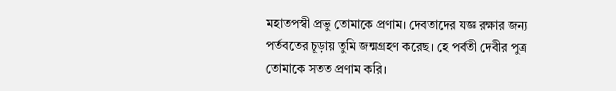মহাতপস্বী প্রভু তোমাকে প্রণাম। দেবতাদের যজ্ঞ রক্ষার জন্য পর্তবতের চূড়ায় তুমি জন্মগ্রহণ করেছ। হে পর্বতী দেবীর পুত্র তোমাকে সতত প্রণাম করি।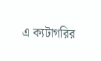এ ক্যটাগরির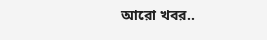আরো খবর..